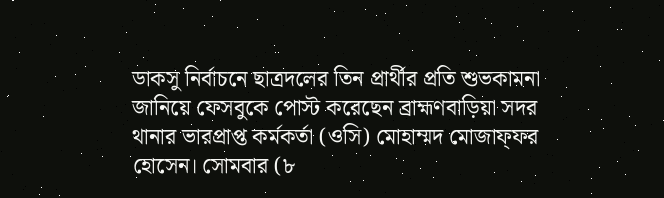ডাকসু নির্বাচনে ছাত্রদলের তিন প্রার্থীর প্রতি শুভকামনা জানিয়ে ফেসবুকে পোস্ট করেছেন ব্রাহ্মণবাড়িয়া সদর থানার ভারপ্রাপ্ত কর্মকর্তা (ওসি) মোহাম্মদ মোজাফ্ফর হোসেন। সোমবার (৮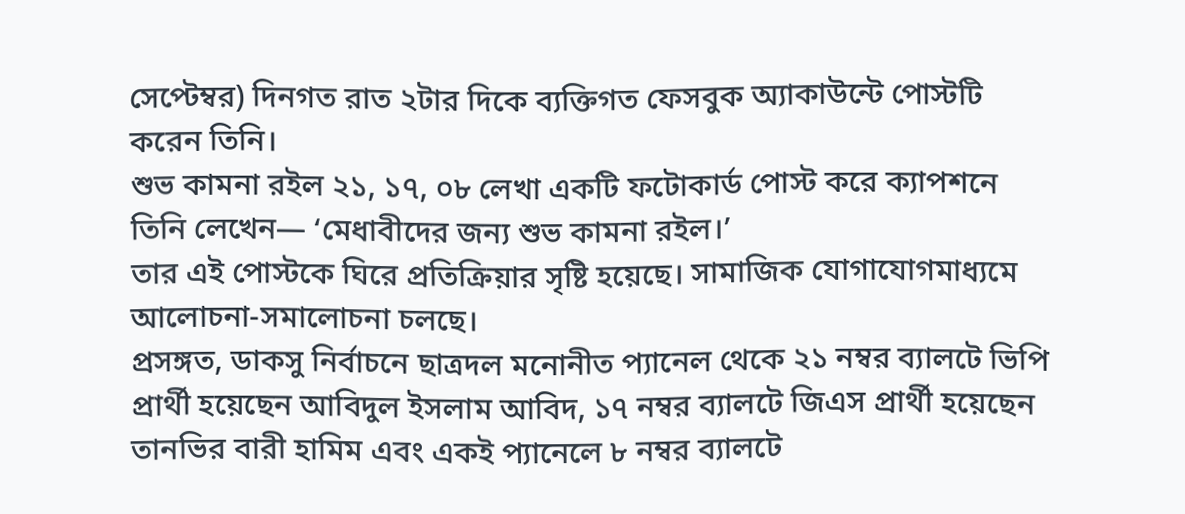সেপ্টেম্বর) দিনগত রাত ২টার দিকে ব্যক্তিগত ফেসবুক অ্যাকাউন্টে পোস্টটি করেন তিনি।
শুভ কামনা রইল ২১, ১৭, ০৮ লেখা একটি ফটোকার্ড পোস্ট করে ক্যাপশনে তিনি লেখেন— ‘মেধাবীদের জন্য শুভ কামনা রইল।’
তার এই পোস্টকে ঘিরে প্রতিক্রিয়ার সৃষ্টি হয়েছে। সামাজিক যোগাযোগমাধ্যমে আলোচনা-সমালোচনা চলছে।
প্রসঙ্গত, ডাকসু নির্বাচনে ছাত্রদল মনোনীত প্যানেল থেকে ২১ নম্বর ব্যালটে ভিপি প্রার্থী হয়েছেন আবিদুল ইসলাম আবিদ, ১৭ নম্বর ব্যালটে জিএস প্রার্থী হয়েছেন তানভির বারী হামিম এবং একই প্যানেলে ৮ নম্বর ব্যালটে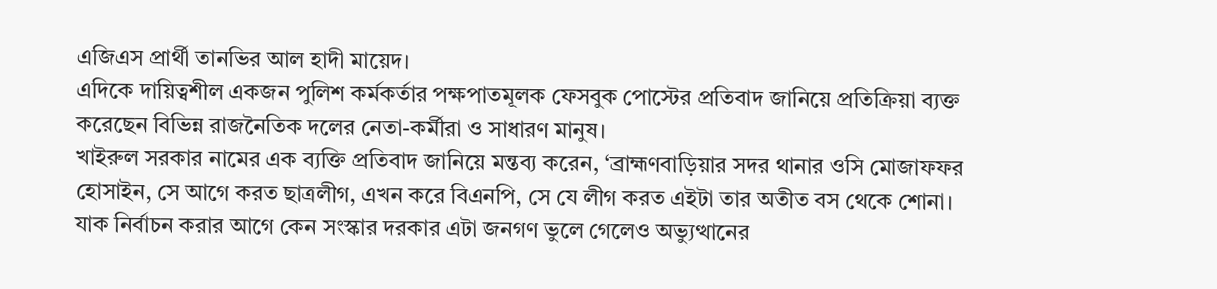এজিএস প্রার্থী তানভির আল হাদী মায়েদ।
এদিকে দায়িত্বশীল একজন পুলিশ কর্মকর্তার পক্ষপাতমূলক ফেসবুক পোস্টের প্রতিবাদ জানিয়ে প্রতিক্রিয়া ব্যক্ত করেছেন বিভিন্ন রাজনৈতিক দলের নেতা-কর্মীরা ও সাধারণ মানুষ।
খাইরুল সরকার নামের এক ব্যক্তি প্রতিবাদ জানিয়ে মন্তব্য করেন, ‘ব্রাহ্মণবাড়িয়ার সদর থানার ওসি মোজাফফর হোসাইন, সে আগে করত ছাত্রলীগ, এখন করে বিএনপি, সে যে লীগ করত এইটা তার অতীত বস থেকে শোনা। যাক নির্বাচন করার আগে কেন সংস্কার দরকার এটা জনগণ ভুলে গেলেও অভ্যুত্থানের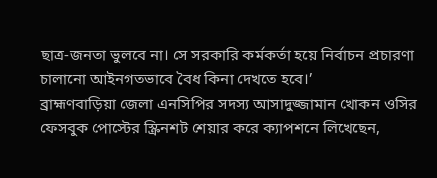ছাত্র-জনতা ভুলবে না। সে সরকারি কর্মকর্তা হয়ে নির্বাচন প্রচারণা চালানো আইনগতভাবে বৈধ কিনা দেখতে হবে।’
ব্রাহ্মণবাড়িয়া জেলা এনসিপির সদস্য আসাদুজ্জামান খোকন ওসির ফেসবুক পোস্টের স্ক্রিনশট শেয়ার করে ক্যাপশনে লিখেছেন,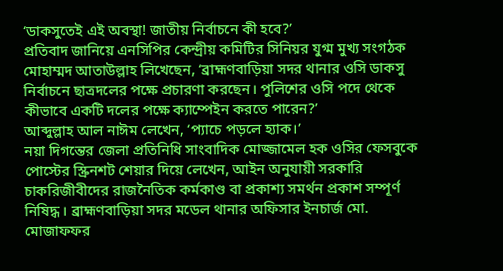‘ডাকসুতেই এই অবস্থা! জাতীয় নির্বাচনে কী হবে?’
প্রতিবাদ জানিয়ে এনসিপির কেন্দ্রীয় কমিটির সিনিয়র যুগ্ম মুখ্য সংগঠক মোহাম্মদ আতাউল্লাহ লিখেছেন, ‘ব্রাহ্মণবাড়িয়া সদর থানার ওসি ডাকসু নির্বাচনে ছাত্রদলের পক্ষে প্রচারণা করছেন। পুলিশের ওসি পদে থেকে কীভাবে একটি দলের পক্ষে ক্যাম্পেইন করতে পারেন?’
আব্দুল্লাহ আল নাঈম লেখেন, ‘প্যাচে পড়লে হ্যাক।’
নয়া দিগন্তের জেলা প্রতিনিধি সাংবাদিক মোজ্জামেল হক ওসির ফেসবুকে পোস্টের স্ক্রিনশট শেয়ার দিয়ে লেখেন, আইন অনুযায়ী সরকারি চাকরিজীবীদের রাজনৈতিক কর্মকাণ্ড বা প্রকাশ্য সমর্থন প্রকাশ সম্পূর্ণ নিষিদ্ধ। ব্রাহ্মণবাড়িয়া সদর মডেল থানার অফিসার ইনচার্জ মো. মোজাফফর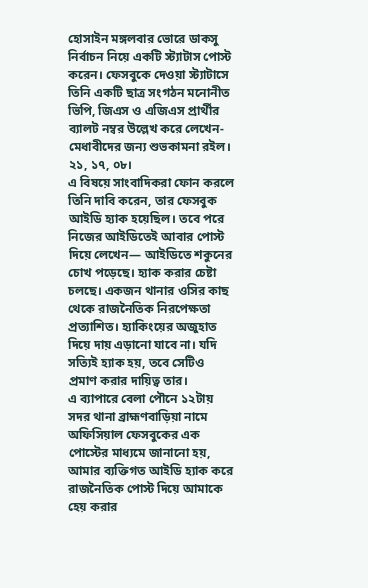হোসাইন মঙ্গলবার ভোরে ডাকসু নির্বাচন নিয়ে একটি স্ট্যাটাস পোস্ট করেন। ফেসবুকে দেওয়া স্ট্যাটাসে তিনি একটি ছাত্র সংগঠন মনোনীত ভিপি, জিএস ও এজিএস প্রার্থীর ব্যালট নম্বর উল্লেখ করে লেখেন- মেধাবীদের জন্য শুভকামনা রইল। ২১, ১৭, ০৮।
এ বিষয়ে সাংবাদিকরা ফোন করলে তিনি দাবি করেন, তার ফেসবুক আইডি হ্যাক হয়েছিল। তবে পরে নিজের আইডিতেই আবার পোস্ট দিয়ে লেখেন— আইডিতে শকুনের চোখ পড়েছে। হ্যাক করার চেষ্টা চলছে। একজন থানার ওসির কাছ থেকে রাজনৈতিক নিরপেক্ষতা প্রত্যাশিত। হ্যাকিংয়ের অজুহাত দিয়ে দায় এড়ানো যাবে না। যদি সত্যিই হ্যাক হয়, তবে সেটিও প্রমাণ করার দায়িত্ব তার।
এ ব্যাপারে বেলা পৌনে ১২টায় সদর থানা ব্রাহ্মণবাড়িয়া নামে অফিসিয়াল ফেসবুকের এক পোস্টের মাধ্যমে জানানো হয়, আমার ব্যক্তিগত আইডি হ্যাক করে রাজনৈতিক পোস্ট দিয়ে আমাকে হেয় করার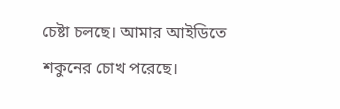চেষ্টা চলছে। আমার আইডিতে শকুনের চোখ পরেছে।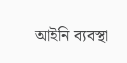আইনি ব্যবস্থা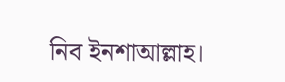নিব ইনশাআল্লাহ।